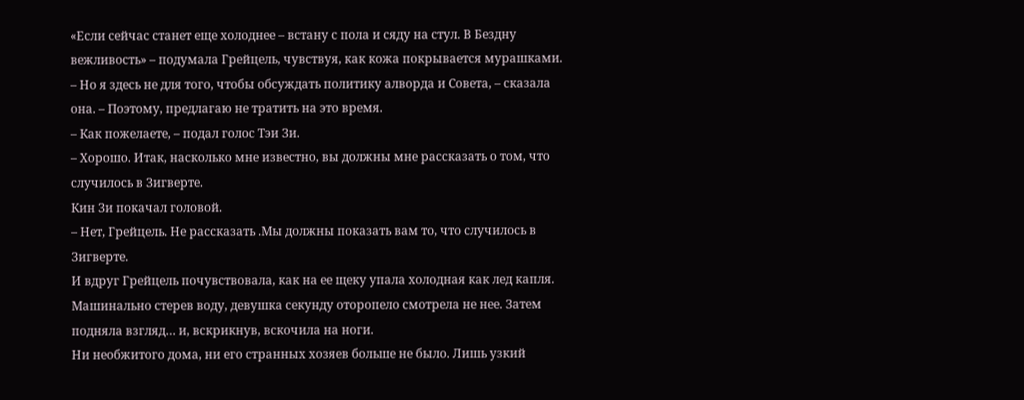«Если сейчас станет еще холоднее – встану с пола и сяду на стул. В Бездну вежливость» – подумала Грейцель, чувствуя, как кожа покрывается мурашками.
– Но я здесь не для того, чтобы обсуждать политику алворда и Совета, – сказала она. – Поэтому, предлагаю не тратить на это время.
– Как пожелаете, – подал голос Тэи Зи.
– Хорошо. Итак, насколько мне известно, вы должны мне рассказать о том, что случилось в Зигверте.
Кин Зи покачал головой.
– Нет, Грейцель. Не рассказать .Мы должны показать вам то, что случилось в Зигверте.
И вдруг Грейцель почувствовала, как на ее щеку упала холодная как лед капля. Машинально стерев воду, девушка секунду оторопело смотрела не нее. Затем подняла взгляд… и, вскрикнув, вскочила на ноги.
Ни необжитого дома, ни его странных хозяев больше не было. Лишь узкий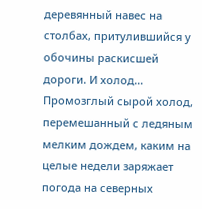деревянный навес на столбах, притулившийся у обочины раскисшей дороги. И холод… Промозглый сырой холод, перемешанный с ледяным мелким дождем, каким на целые недели заряжает погода на северных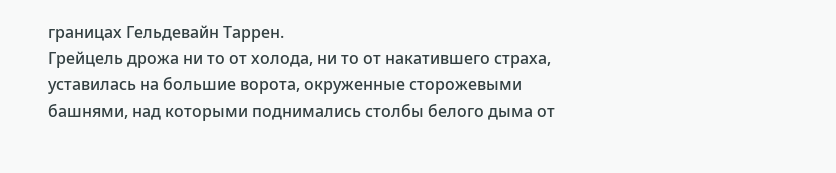границах Гельдевайн Таррен.
Грейцель дрожа ни то от холода, ни то от накатившего страха, уставилась на большие ворота, окруженные сторожевыми башнями, над которыми поднимались столбы белого дыма от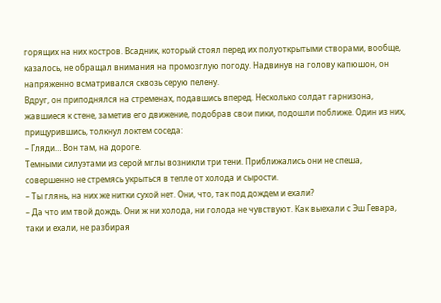горящих на них костров. Всадник, который стоял перед их полуоткрытыми створами, вообще, казалось, не обращал внимания на промозглую погоду. Надвинув на голову капюшон, он напряженно всматривался сквозь серую пелену.
Вдруг, он приподнялся на стременах, подавшись вперед. Несколько солдат гарнизона, жавшиеся к стене, заметив его движение, подобрав свои пики, подошли поближе. Один из них, прищурившись, толкнул локтем соседа:
– Гляди… Вон там, на дороге.
Темными силуэтами из серой мглы возникли три тени. Приближались они не спеша, совершенно не стремясь укрыться в тепле от холода и сырости.
– Ты глянь, на них же нитки сухой нет. Они, что, так под дождем и ехали?
– Да что им твой дождь. Они ж ни холода, ни голода не чувствуют. Как выехали с Эш Гевара, таки и ехали, не разбирая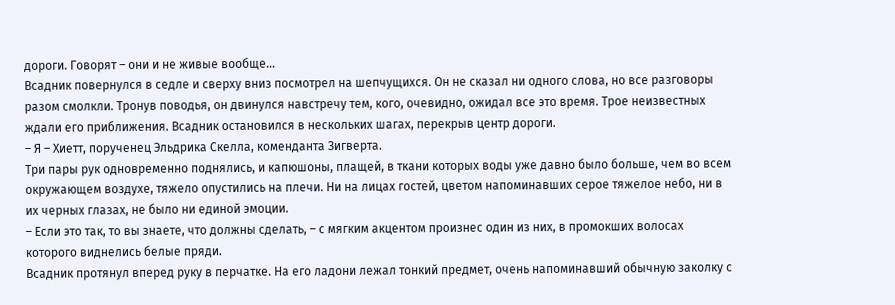дороги. Говорят – они и не живые вообще…
Всадник повернулся в седле и сверху вниз посмотрел на шепчущихся. Он не сказал ни одного слова, но все разговоры разом смолкли. Тронув поводья, он двинулся навстречу тем, кого, очевидно, ожидал все это время. Трое неизвестных ждали его приближения. Всадник остановился в нескольких шагах, перекрыв центр дороги.
– Я – Хиетт, порученец Эльдрика Скелла, коменданта Зигверта.
Три пары рук одновременно поднялись, и капюшоны, плащей, в ткани которых воды уже давно было больше, чем во всем окружающем воздухе, тяжело опустились на плечи. Ни на лицах гостей, цветом напоминавших серое тяжелое небо, ни в их черных глазах, не было ни единой эмоции.
– Если это так, то вы знаете, что должны сделать, – с мягким акцентом произнес один из них, в промокших волосах которого виднелись белые пряди.
Всадник протянул вперед руку в перчатке. На его ладони лежал тонкий предмет, очень напоминавший обычную заколку с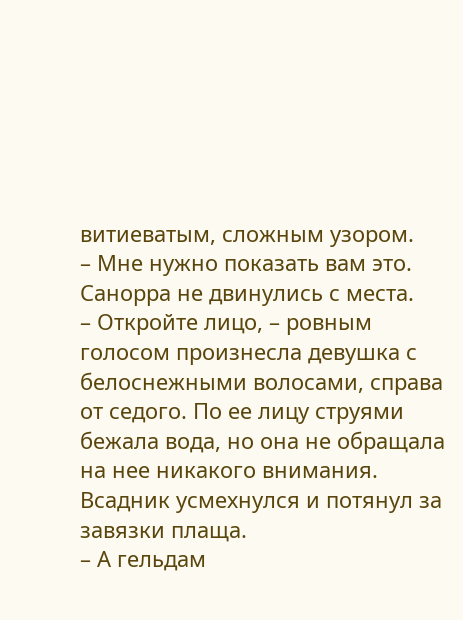витиеватым, сложным узором.
– Мне нужно показать вам это.
Санорра не двинулись с места.
– Откройте лицо, – ровным голосом произнесла девушка с белоснежными волосами, справа от седого. По ее лицу струями бежала вода, но она не обращала на нее никакого внимания.
Всадник усмехнулся и потянул за завязки плаща.
– А гельдам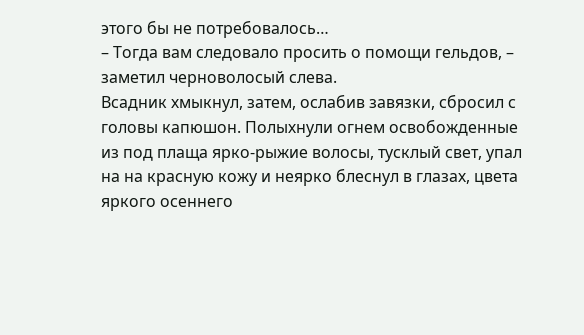этого бы не потребовалось…
– Тогда вам следовало просить о помощи гельдов, – заметил черноволосый слева.
Всадник хмыкнул, затем, ослабив завязки, сбросил с головы капюшон. Полыхнули огнем освобожденные из под плаща ярко-рыжие волосы, тусклый свет, упал на на красную кожу и неярко блеснул в глазах, цвета яркого осеннего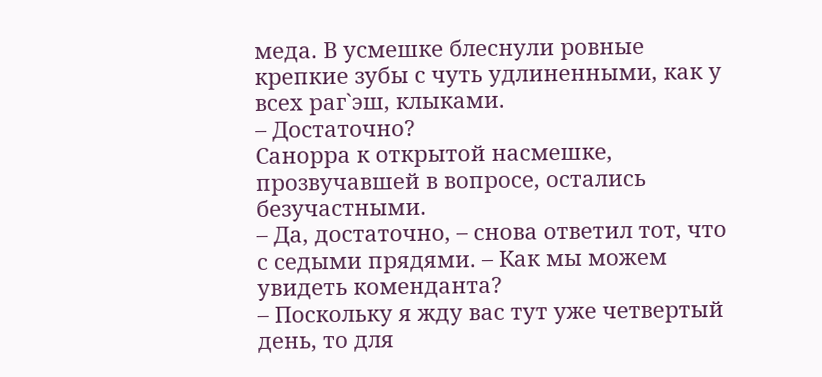меда. В усмешке блеснули ровные крепкие зубы с чуть удлиненными, как у всех раг`эш, клыками.
– Достаточно?
Санорра к открытой насмешке, прозвучавшей в вопросе, остались безучастными.
– Да, достаточно, – снова ответил тот, что с седыми прядями. – Как мы можем увидеть коменданта?
– Поскольку я жду вас тут уже четвертый день, то для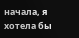начала, я хотела бы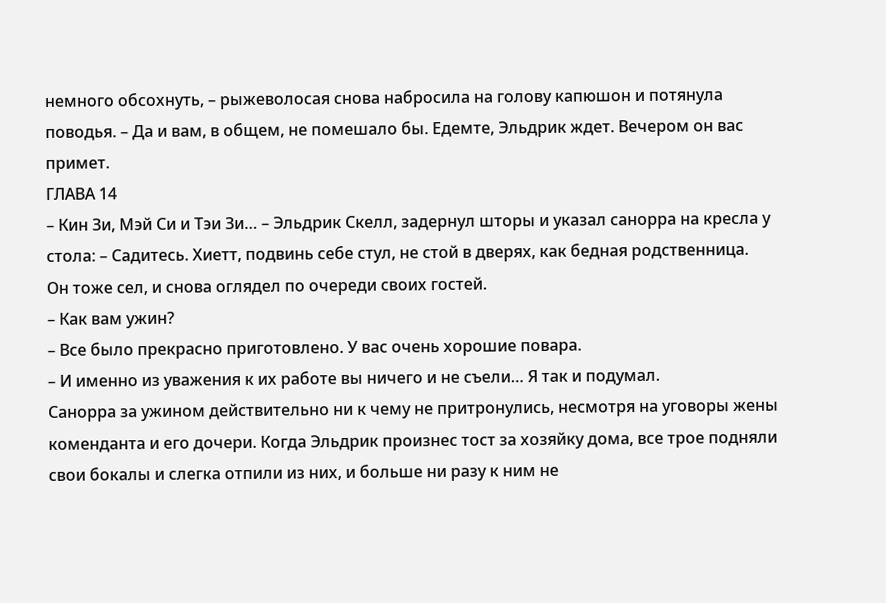немного обсохнуть, – рыжеволосая снова набросила на голову капюшон и потянула поводья. – Да и вам, в общем, не помешало бы. Едемте, Эльдрик ждет. Вечером он вас примет.
ГЛАВА 14
– Кин Зи, Мэй Си и Тэи Зи… – Эльдрик Скелл, задернул шторы и указал санорра на кресла у стола: – Садитесь. Хиетт, подвинь себе стул, не стой в дверях, как бедная родственница.
Он тоже сел, и снова оглядел по очереди своих гостей.
– Как вам ужин?
– Все было прекрасно приготовлено. У вас очень хорошие повара.
– И именно из уважения к их работе вы ничего и не съели… Я так и подумал.
Санорра за ужином действительно ни к чему не притронулись, несмотря на уговоры жены коменданта и его дочери. Когда Эльдрик произнес тост за хозяйку дома, все трое подняли свои бокалы и слегка отпили из них, и больше ни разу к ним не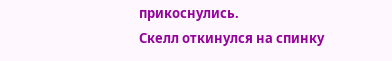прикоснулись.
Скелл откинулся на спинку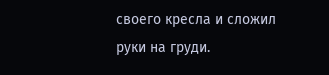своего кресла и сложил руки на груди.